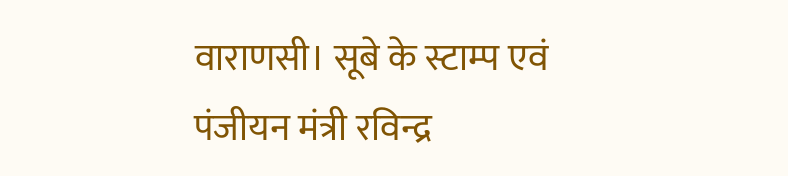वाराणसी। सूबे के स्टाम्प एवं पंजीयन मंत्री रविन्द्र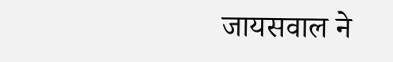जायसवाल ने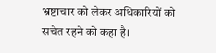भ्रष्टाचार को लेकर अधिकारियों को सचेत रहने को कहा है।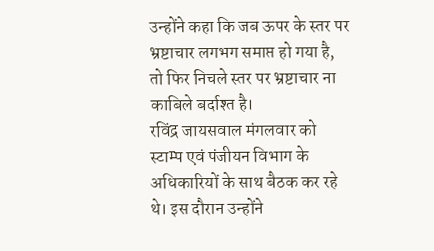उन्होंने कहा कि जब ऊपर के स्तर पर भ्रष्टाचार लगभग समाप्त हो गया है, तो फिर निचले स्तर पर भ्रष्टाचार ना काबिले बर्दाश्त है।
रविंद्र जायसवाल मंगलवार को स्टाम्प एवं पंजीयन विभाग के अधिकारियों के साथ बैठक कर रहे थे। इस दौरान उन्होंने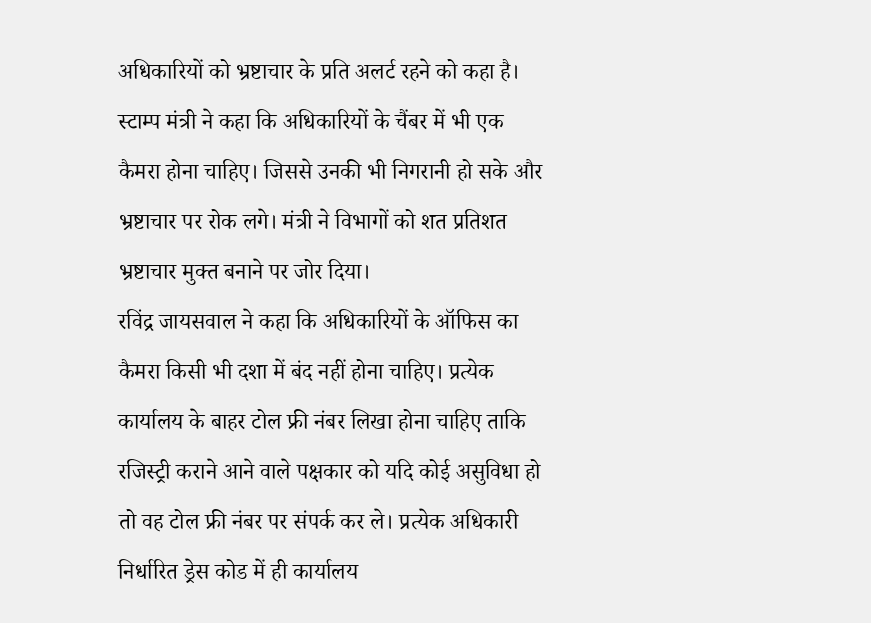अधिकारियों को भ्रष्टाचार के प्रति अलर्ट रहने को कहा है। स्टाम्प मंत्री ने कहा कि अधिकारियों के चैंबर में भी एक कैमरा होना चाहिए। जिससे उनकी भी निगरानी हो सके और भ्रष्टाचार पर रोक लगे। मंत्री ने विभागों को शत प्रतिशत भ्रष्टाचार मुक्त बनाने पर जोर दिया।
रविंद्र जायसवाल ने कहा कि अधिकारियों के ऑफिस का कैमरा किसी भी दशा में बंद नहीं होना चाहिए। प्रत्येक कार्यालय के बाहर टोल फ्री नंबर लिखा होना चाहिए ताकि रजिस्ट्री कराने आने वाले पक्षकार को यदि कोई असुविधा हो तो वह टोल फ्री नंबर पर संपर्क कर ले। प्रत्येक अधिकारी निर्धारित ड्रेस कोड में ही कार्यालय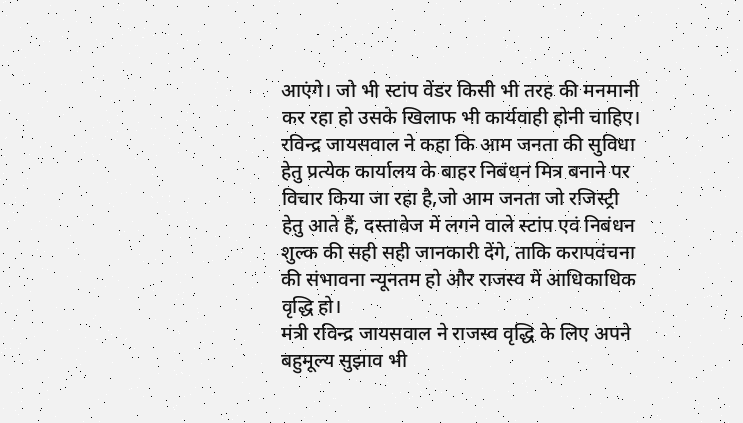आएंगे। जो भी स्टांप वेंडर किसी भी तरह की मनमानी कर रहा हो उसके खिलाफ भी कार्यवाही होनी चाहिए।
रविन्द्र जायसवाल ने कहा कि आम जनता की सुविधा हेतु प्रत्येक कार्यालय के बाहर निबंधन मित्र बनाने पर विचार किया जा रहा है,जो आम जनता जो रजिस्ट्री हेतु आते हैं, दस्तावेज में लगने वाले स्टांप एवं निबंधन शुल्क की सही सही जानकारी देंगे, ताकि करापवंचना की संभावना न्यूनतम हो और राजस्व में आधिकाधिक वृद्धि हो।
मंत्री रविन्द्र जायसवाल ने राजस्व वृद्धि के लिए अपने बहुमूल्य सुझाव भी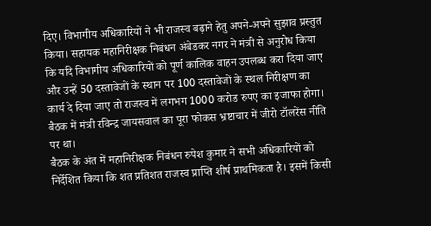दिए। विभागीय अधिकारियों ने भी राजस्व बढ़ाने हेतु अपने-अपने सुझाव प्रस्तुत किया। सहायक महानिरीक्षक निबंधन अंबेडकर नगर ने मंत्री से अनुरोध किया कि यदि विभागीय अधिकारियों को पूर्ण कालिक वाहन उपलब्ध करा दिया जाए और उन्हें 50 दस्तावेजों के स्थान पर 100 दस्तावेजों के स्थल निरीक्षण का कार्य दे दिया जाए तो राजस्व में लगभग 1000 करोड रुपए का इजाफा होगा। बैठक में मंत्री रविन्द्र जायसवाल का पूरा फोकस भ्रष्टाचार में जीरो टॉलरेंस नीति पर था।
बैठक के अंत में महानिरीक्षक निबंधन रुपेश कुमार ने सभी अधिकारियों को निर्देशित किया कि शत प्रतिशत राजस्व प्राप्ति शीर्ष प्राथमिकता है। इसमें किसी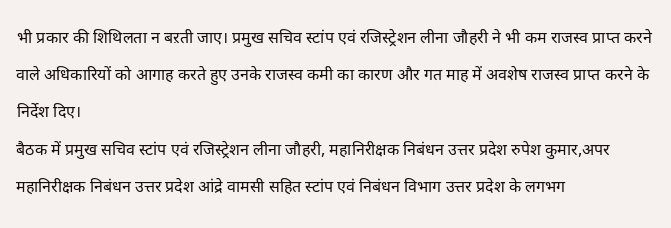भी प्रकार की शिथिलता न बऱती जाए। प्रमुख सचिव स्टांप एवं रजिस्ट्रेशन लीना जौहरी ने भी कम राजस्व प्राप्त करने वाले अधिकारियों को आगाह करते हुए उनके राजस्व कमी का कारण और गत माह में अवशेष राजस्व प्राप्त करने के निर्देश दिए।
बैठक में प्रमुख सचिव स्टांप एवं रजिस्ट्रेशन लीना जौहरी, महानिरीक्षक निबंधन उत्तर प्रदेश रुपेश कुमार,अपर महानिरीक्षक निबंधन उत्तर प्रदेश आंद्रे वामसी सहित स्टांप एवं निबंधन विभाग उत्तर प्रदेश के लगभग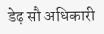डेढ़ सौ अधिकारी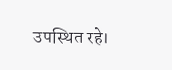उपस्थित रहे।